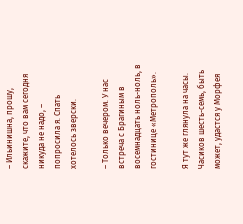– Ильинишна, прошу, скажите, что вам сегодня никуда не надо, – попросила я. Спать хотелось зверски.

– Только вечером. У нас встреча с Брагиным в восемнадцать ноль-ноль, в гостинице «Метрополь».

Я тут же глянула на часы. Часиков шесть-семь, быть может, удастся у Морфея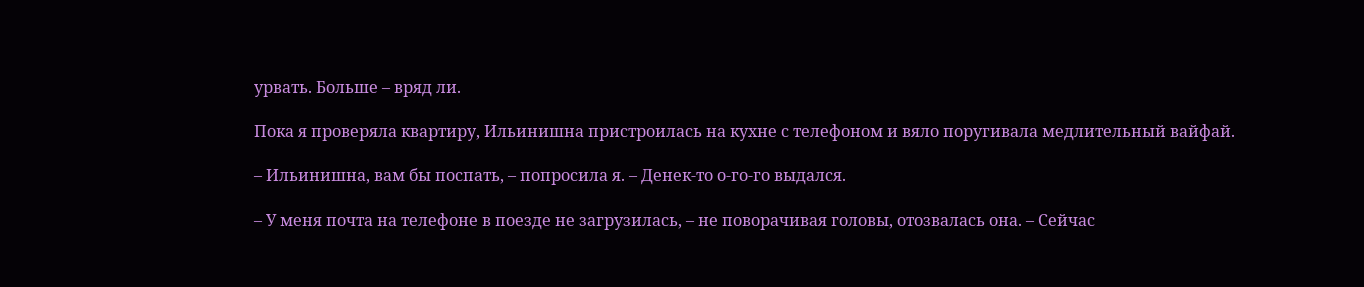урвать. Больше – вряд ли.

Пока я проверяла квартиру, Ильинишна пристроилась на кухне с телефоном и вяло поругивала медлительный вайфай.

– Ильинишна, вам бы поспать, – попросила я. – Денек-то о-го-го выдался.

– У меня почта на телефоне в поезде не загрузилась, – не поворачивая головы, отозвалась она. – Сейчас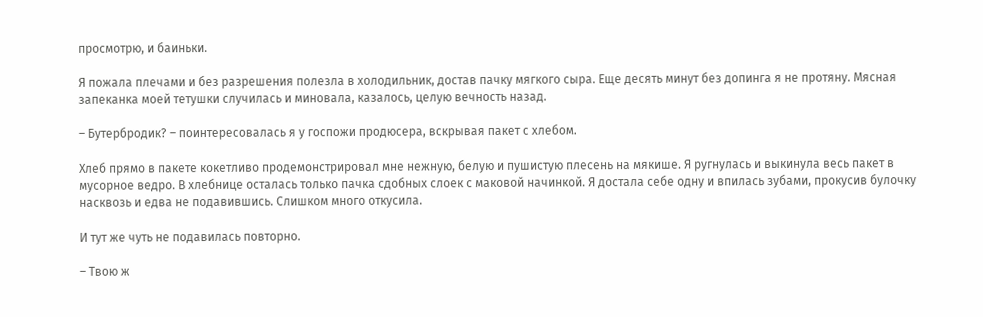просмотрю, и баиньки.

Я пожала плечами и без разрешения полезла в холодильник, достав пачку мягкого сыра. Еще десять минут без допинга я не протяну. Мясная запеканка моей тетушки случилась и миновала, казалось, целую вечность назад.

– Бутербродик? – поинтересовалась я у госпожи продюсера, вскрывая пакет с хлебом.

Хлеб прямо в пакете кокетливо продемонстрировал мне нежную, белую и пушистую плесень на мякише. Я ругнулась и выкинула весь пакет в мусорное ведро. В хлебнице осталась только пачка сдобных слоек с маковой начинкой. Я достала себе одну и впилась зубами, прокусив булочку насквозь и едва не подавившись. Слишком много откусила.

И тут же чуть не подавилась повторно.

– Твою ж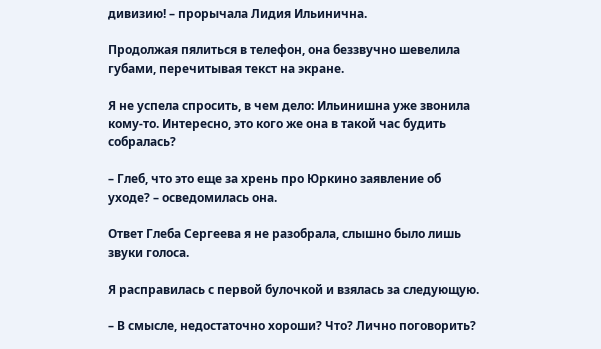дивизию! – прорычала Лидия Ильинична.

Продолжая пялиться в телефон, она беззвучно шевелила губами, перечитывая текст на экране.

Я не успела спросить, в чем дело: Ильинишна уже звонила кому-то. Интересно, это кого же она в такой час будить собралась?

– Глеб, что это еще за хрень про Юркино заявление об уходе? – осведомилась она.

Ответ Глеба Сергеева я не разобрала, слышно было лишь звуки голоса.

Я расправилась с первой булочкой и взялась за следующую.

– В смысле, недостаточно хороши? Что? Лично поговорить?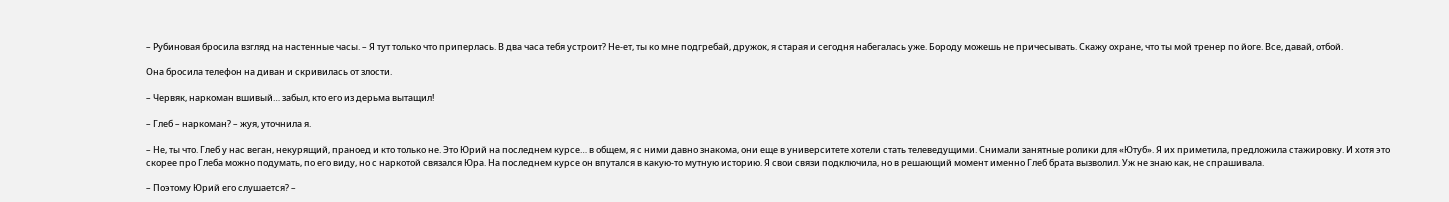– Рубиновая бросила взгляд на настенные часы. – Я тут только что приперлась. В два часа тебя устроит? Не-ет, ты ко мне подгребай, дружок, я старая и сегодня набегалась уже. Бороду можешь не причесывать. Скажу охране, что ты мой тренер по йоге. Все, давай, отбой.

Она бросила телефон на диван и скривилась от злости.

– Червяк, наркоман вшивый… забыл, кто его из дерьма вытащил!

– Глеб – наркоман? – жуя, уточнила я.

– Не, ты что. Глеб у нас веган, некурящий, праноед и кто только не. Это Юрий на последнем курсе… в общем, я с ними давно знакома, они еще в университете хотели стать телеведущими. Снимали занятные ролики для «Ютуб». Я их приметила, предложила стажировку. И хотя это скорее про Глеба можно подумать, по его виду, но с наркотой связался Юра. На последнем курсе он впутался в какую-то мутную историю. Я свои связи подключила, но в решающий момент именно Глеб брата вызволил. Уж не знаю как, не спрашивала.

– Поэтому Юрий его слушается? –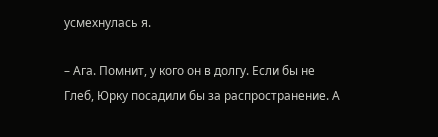усмехнулась я.

– Ага. Помнит, у кого он в долгу. Если бы не Глеб, Юрку посадили бы за распространение. А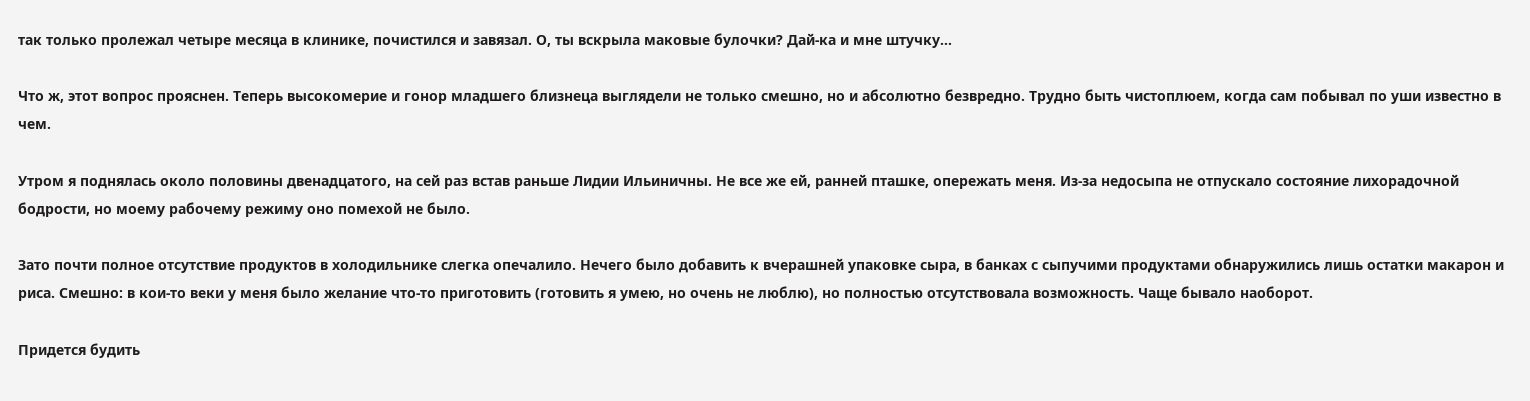так только пролежал четыре месяца в клинике, почистился и завязал. О, ты вскрыла маковые булочки? Дай-ка и мне штучку…

Что ж, этот вопрос прояснен. Теперь высокомерие и гонор младшего близнеца выглядели не только смешно, но и абсолютно безвредно. Трудно быть чистоплюем, когда сам побывал по уши известно в чем.

Утром я поднялась около половины двенадцатого, на сей раз встав раньше Лидии Ильиничны. Не все же ей, ранней пташке, опережать меня. Из-за недосыпа не отпускало состояние лихорадочной бодрости, но моему рабочему режиму оно помехой не было.

Зато почти полное отсутствие продуктов в холодильнике слегка опечалило. Нечего было добавить к вчерашней упаковке сыра, в банках с сыпучими продуктами обнаружились лишь остатки макарон и риса. Смешно: в кои-то веки у меня было желание что-то приготовить (готовить я умею, но очень не люблю), но полностью отсутствовала возможность. Чаще бывало наоборот.

Придется будить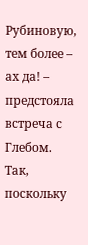Рубиновую, тем более – ах да! – предстояла встреча с Глебом. Так, поскольку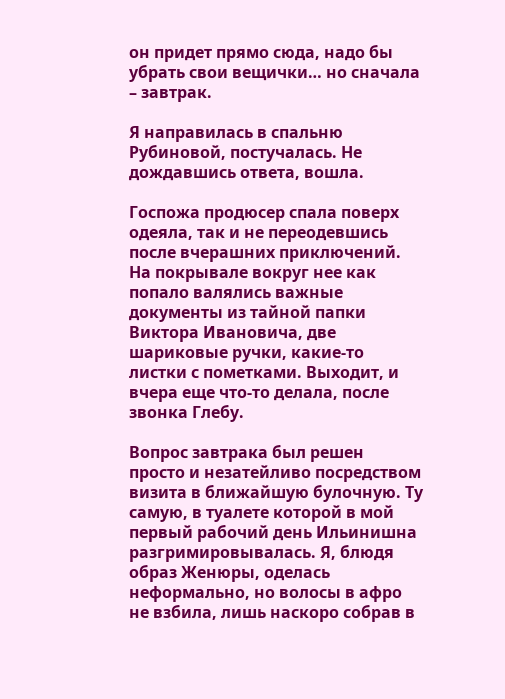он придет прямо сюда, надо бы убрать свои вещички… но сначала – завтрак.

Я направилась в спальню Рубиновой, постучалась. Не дождавшись ответа, вошла.

Госпожа продюсер спала поверх одеяла, так и не переодевшись после вчерашних приключений. На покрывале вокруг нее как попало валялись важные документы из тайной папки Виктора Ивановича, две шариковые ручки, какие-то листки с пометками. Выходит, и вчера еще что-то делала, после звонка Глебу.

Вопрос завтрака был решен просто и незатейливо посредством визита в ближайшую булочную. Ту самую, в туалете которой в мой первый рабочий день Ильинишна разгримировывалась. Я, блюдя образ Женюры, оделась неформально, но волосы в афро не взбила, лишь наскоро собрав в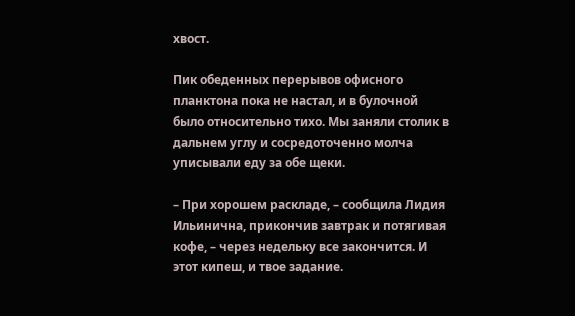хвост.

Пик обеденных перерывов офисного планктона пока не настал, и в булочной было относительно тихо. Мы заняли столик в дальнем углу и сосредоточенно молча уписывали еду за обе щеки.

– При хорошем раскладе, – сообщила Лидия Ильинична, прикончив завтрак и потягивая кофе, – через недельку все закончится. И этот кипеш, и твое задание.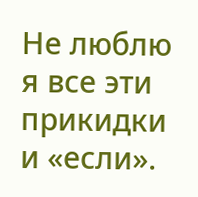Не люблю я все эти прикидки и «если».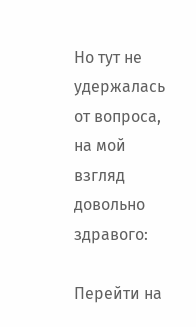Но тут не удержалась от вопроса, на мой взгляд довольно здравого:

Перейти на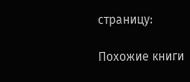страницу:

Похожие книги